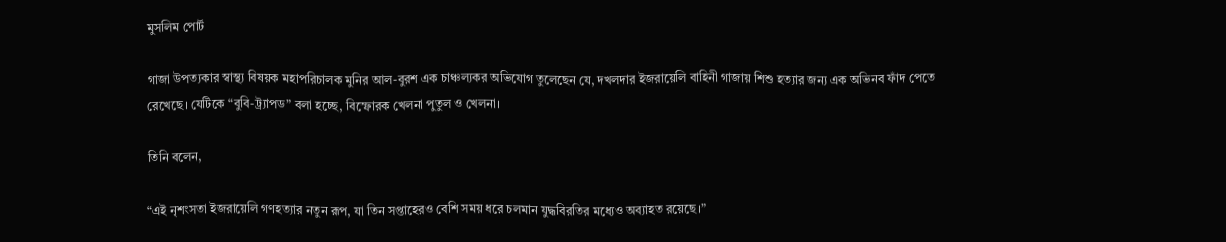মুসলিম পোর্ট

গাজা উপত্যকার স্বাস্থ্য বিষয়ক মহাপরিচালক মুনির আল-বুরশ এক চাঞ্চল্যকর অভিযোগ তুলেছেন যে, দখলদার ইজরায়েলি বাহিনী গাজায় শিশু হত্যার জন্য এক অভিনব ফাঁদ পেতে রেখেছে। যেটিকে “বুবি-ট্র্যাপড” বলা হচ্ছে, বিস্ফোরক খেলনা পুতুল ও খেলনা।

তিনি বলেন,

“এই নৃশংসতা ইজরায়েলি গণহত্যার নতুন রূপ, যা তিন সপ্তাহেরও বেশি সময় ধরে চলমান যুদ্ধবিরতির মধ্যেও অব্যাহত রয়েছে।”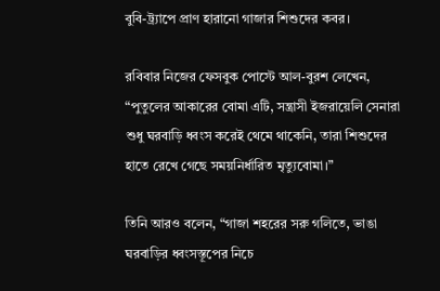বুবি-ট্র্যাপে প্রাণ হারানো গাজার শিশুদের কবর।

রবিবার নিজের ফেসবুক পোস্টে আল-বুরশ লেখেন, “পুতুলের আকারের বোমা এটি, সন্ত্রাসী ইজরায়েলি সেনারা শুধু ঘরবাড়ি ধ্বংস করেই থেমে থাকেনি, তারা শিশুদের হাতে রেখে গেছে সময়নির্ধারিত মৃত্যুবোমা।”

তিনি আরও বলেন, “গাজা শহরের সরু গলিতে, ভাঙা ঘরবাড়ির ধ্বংসস্তূপের নিচে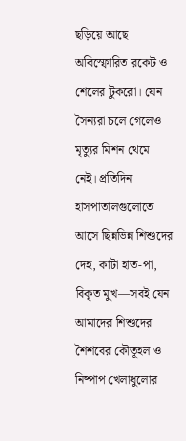ছড়িয়ে আছে অবিস্ফোরিত রকেট ও শেলের টুকরো। যেন সৈন্যরা চলে গেলেও মৃত্যুর মিশন থেমে নেই। প্রতিদিন হাসপাতালগুলোতে আসে ছিন্নভিন্ন শিশুদের দেহ, কাটা হাত-পা, বিকৃত মুখ—সবই যেন আমাদের শিশুদের শৈশবের কৌতূহল ও নিষ্পাপ খেলাধুলোর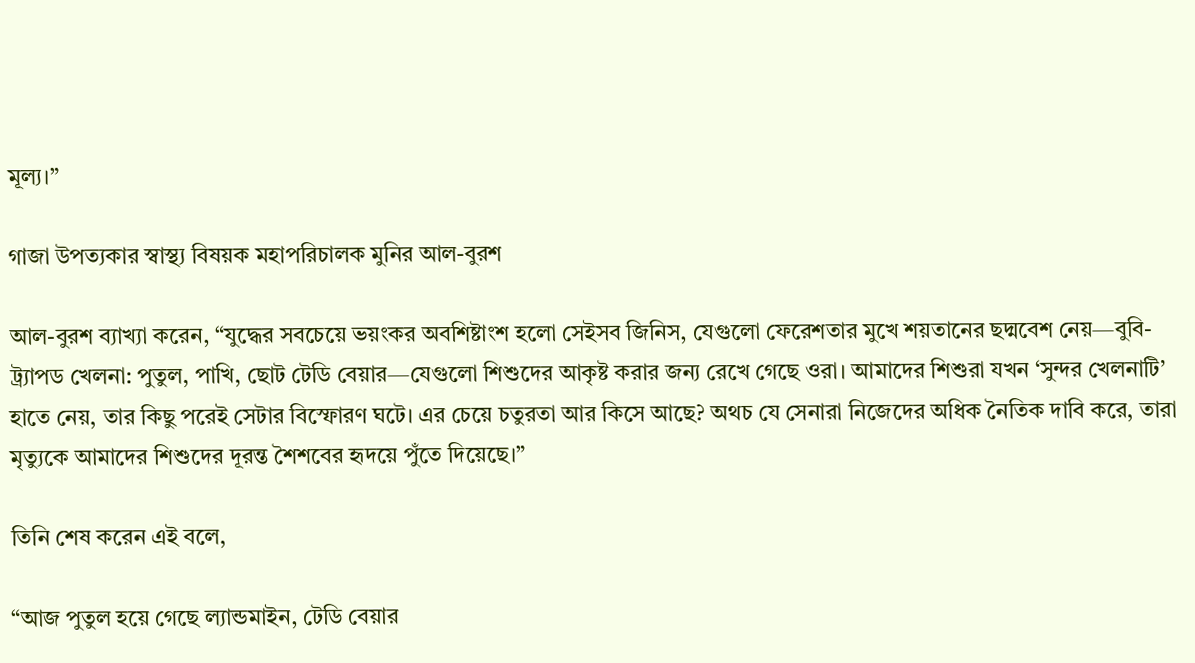মূল্য।”

গাজা উপত্যকার স্বাস্থ্য বিষয়ক মহাপরিচালক মুনির আল-বুরশ

আল-বুরশ ব্যাখ্যা করেন, “যুদ্ধের সবচেয়ে ভয়ংকর অবশিষ্টাংশ হলো সেইসব জিনিস, যেগুলো ফেরেশতার মুখে শয়তানের ছদ্মবেশ নেয়—বুবি-ট্র্যাপড খেলনা: পুতুল, পাখি, ছোট টেডি বেয়ার—যেগুলো শিশুদের আকৃষ্ট করার জন্য রেখে গেছে ওরা। আমাদের শিশুরা যখন ‘সুন্দর খেলনাটি’ হাতে নেয়, তার কিছু পরেই সেটার বিস্ফোরণ ঘটে। এর চেয়ে চতুরতা আর কিসে আছে? অথচ যে সেনারা নিজেদের অধিক নৈতিক দাবি করে, তারা মৃত্যুকে আমাদের শিশুদের দূরন্ত শৈশবের হৃদয়ে পুঁতে দিয়েছে।”

তিনি শেষ করেন এই বলে,

“আজ পুতুল হয়ে গেছে ল্যান্ডমাইন, টেডি বেয়ার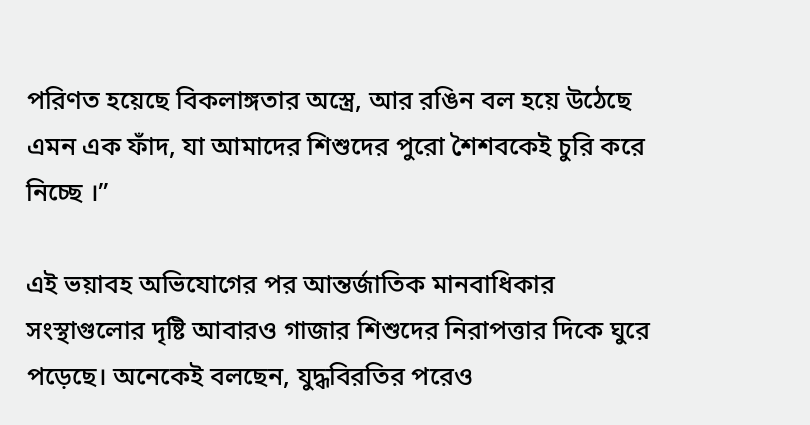পরিণত হয়েছে বিকলাঙ্গতার অস্ত্রে, আর রঙিন বল হয়ে উঠেছে এমন এক ফাঁদ, যা আমাদের শিশুদের পুরো শৈশবকেই চুরি করে নিচ্ছে ।”

এই ভয়াবহ অভিযোগের পর আন্তর্জাতিক মানবাধিকার সংস্থাগুলোর দৃষ্টি আবারও গাজার শিশুদের নিরাপত্তার দিকে ঘুরে পড়েছে। অনেকেই বলছেন, যুদ্ধবিরতির পরেও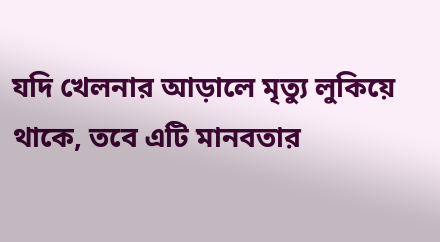যদি খেলনার আড়ালে মৃত্যু লুকিয়ে থাকে, তবে এটি মানবতার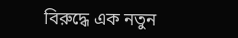বিরুদ্ধে এক নতুন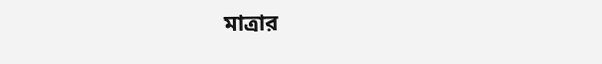মাত্রার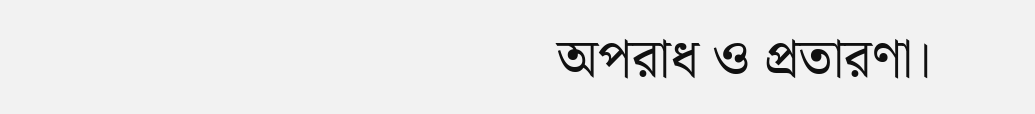অপরাধ ও প্রতারণা।